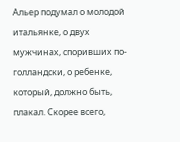Альер подумал о молодой итальянке, о двух мужчинах, споривших по-голландски, о ребенке, который, должно быть, плакал. Скорее всего,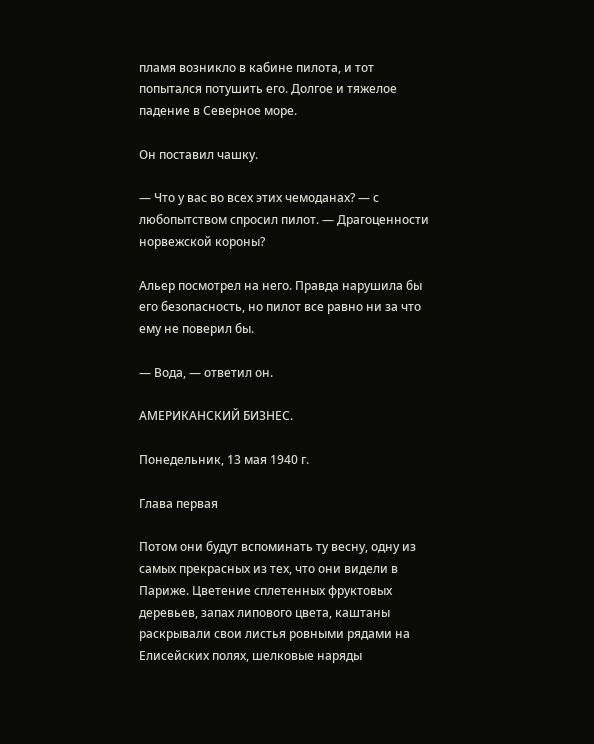пламя возникло в кабине пилота, и тот попытался потушить его. Долгое и тяжелое падение в Северное море.

Он поставил чашку.

— Что у вас во всех этих чемоданах? — с любопытством спросил пилот. — Драгоценности норвежской короны?

Альер посмотрел на него. Правда нарушила бы его безопасность, но пилот все равно ни за что ему не поверил бы.

— Вода, — ответил он.

АМЕРИКАНСКИЙ БИЗНЕС.

Понедельник, 13 мая 1940 г.

Глава первая

Потом они будут вспоминать ту весну, одну из самых прекрасных из тех, что они видели в Париже. Цветение сплетенных фруктовых деревьев, запах липового цвета, каштаны раскрывали свои листья ровными рядами на Елисейских полях, шелковые наряды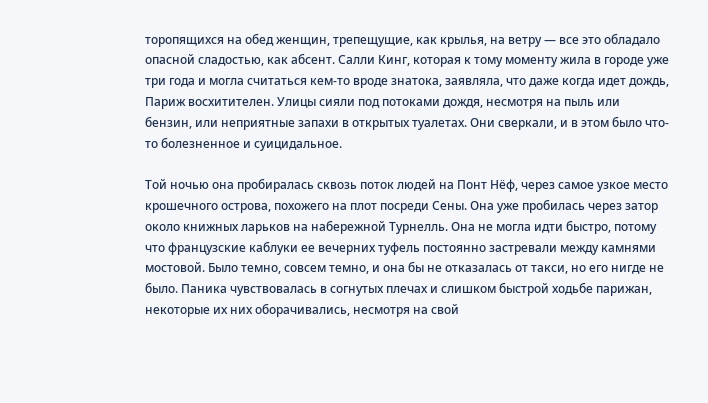торопящихся на обед женщин, трепещущие, как крылья, на ветру — все это обладало опасной сладостью, как абсент. Салли Кинг, которая к тому моменту жила в городе уже три года и могла считаться кем-то вроде знатока, заявляла, что даже когда идет дождь, Париж восхитителен. Улицы сияли под потоками дождя, несмотря на пыль или бензин, или неприятные запахи в открытых туалетах. Они сверкали, и в этом было что-то болезненное и суицидальное.

Той ночью она пробиралась сквозь поток людей на Понт Нёф, через самое узкое место крошечного острова, похожего на плот посреди Сены. Она уже пробилась через затор около книжных ларьков на набережной Турнелль. Она не могла идти быстро, потому что французские каблуки ее вечерних туфель постоянно застревали между камнями мостовой. Было темно, совсем темно, и она бы не отказалась от такси, но его нигде не было. Паника чувствовалась в согнутых плечах и слишком быстрой ходьбе парижан, некоторые их них оборачивались, несмотря на свой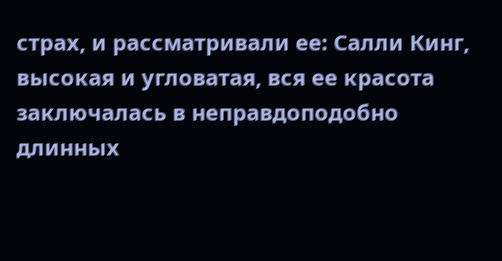страх, и рассматривали ее: Салли Кинг, высокая и угловатая, вся ее красота заключалась в неправдоподобно длинных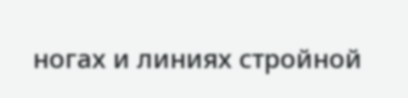ногах и линиях стройной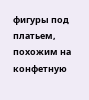фигуры под платьем, похожим на конфетную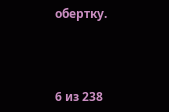обертку.



6 из 238